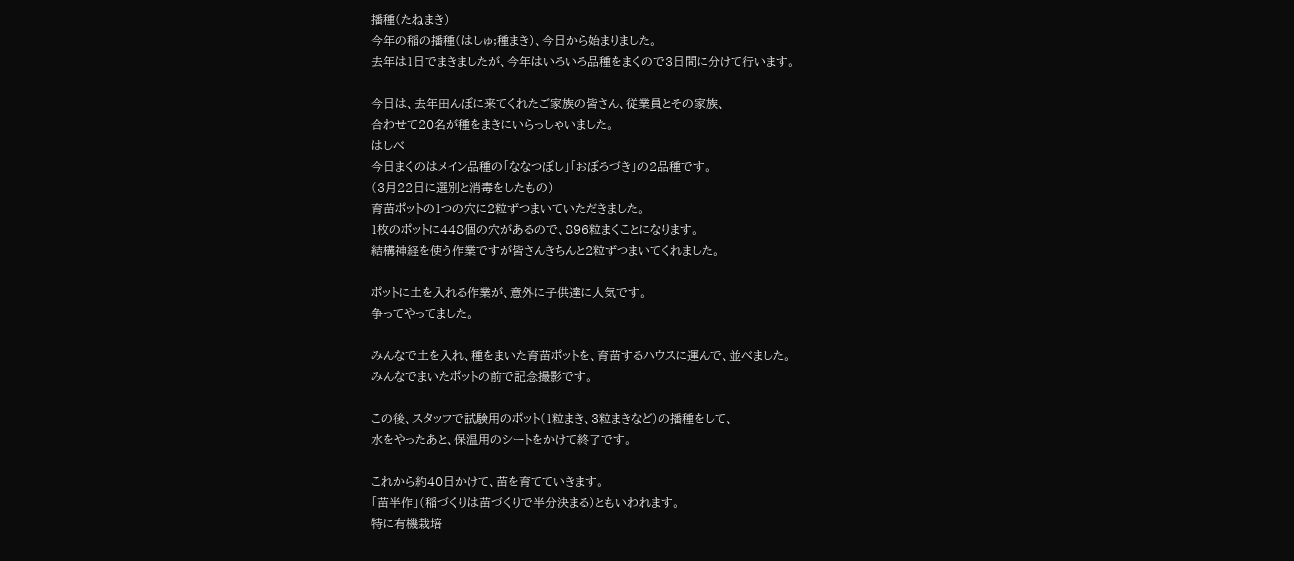播種(たねまき)
今年の稲の播種(はしゅ;種まき)、今日から始まりました。
去年は1日でまきましたが、今年はいろいろ品種をまくので3日間に分けて行います。

今日は、去年田んぼに来てくれたご家族の皆さん、従業員とその家族、
合わせて20名が種をまきにいらっしゃいました。
はしべ
今日まくのはメイン品種の「ななつぼし」「おぼろづき」の2品種です。
(3月22日に選別と消毒をしたもの)
育苗ポットの1つの穴に2粒ずつまいていただきました。
1枚のポットに448個の穴があるので、896粒まくことになります。
結構神経を使う作業ですが皆さんきちんと2粒ずつまいてくれました。

ポットに土を入れる作業が、意外に子供達に人気です。
争ってやってました。

みんなで土を入れ、種をまいた育苗ポットを、育苗するハウスに運んで、並べました。
みんなでまいたポットの前で記念撮影です。

この後、スタッフで試験用のポット(1粒まき、3粒まきなど)の播種をして、
水をやったあと、保温用のシートをかけて終了です。

これから約40日かけて、苗を育てていきます。
「苗半作」(稲づくりは苗づくりで半分決まる)ともいわれます。
特に有機栽培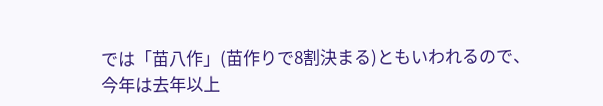では「苗八作」(苗作りで8割決まる)ともいわれるので、
今年は去年以上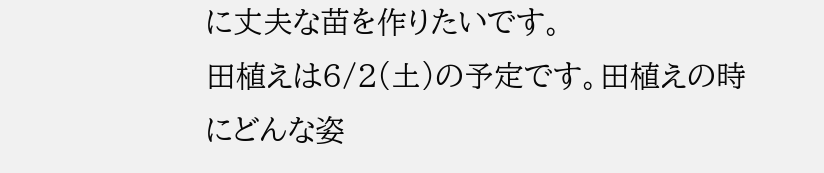に丈夫な苗を作りたいです。
田植えは6/2(土)の予定です。田植えの時にどんな姿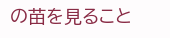の苗を見ること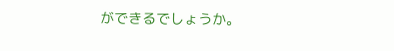ができるでしょうか。